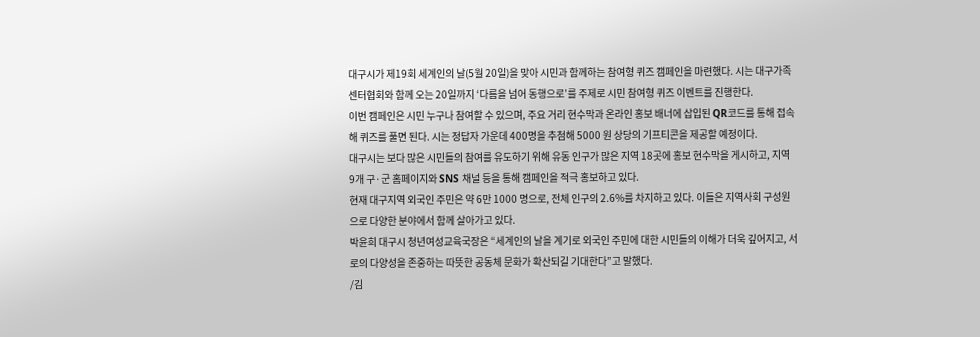대구시가 제19회 세계인의 날(5월 20일)을 맞아 시민과 함께하는 참여형 퀴즈 캠페인을 마련했다. 시는 대구가족센터협회와 함께 오는 20일까지 ‘다름을 넘어 동행으로’를 주제로 시민 참여형 퀴즈 이벤트를 진행한다.
이번 캠페인은 시민 누구나 참여할 수 있으며, 주요 거리 현수막과 온라인 홍보 배너에 삽입된 QR코드를 통해 접속해 퀴즈를 풀면 된다. 시는 정답자 가운데 400명을 추첨해 5000 원 상당의 기프티콘을 제공할 예정이다.
대구시는 보다 많은 시민들의 참여를 유도하기 위해 유동 인구가 많은 지역 18곳에 홍보 현수막을 게시하고, 지역 9개 구·군 홈페이지와 SNS 채널 등을 통해 캠페인을 적극 홍보하고 있다.
현재 대구지역 외국인 주민은 약 6만 1000 명으로, 전체 인구의 2.6%를 차지하고 있다. 이들은 지역사회 구성원으로 다양한 분야에서 함께 살아가고 있다.
박윤희 대구시 청년여성교육국장은 “세계인의 날을 계기로 외국인 주민에 대한 시민들의 이해가 더욱 깊어지고, 서로의 다양성을 존중하는 따뜻한 공동체 문화가 확산되길 기대한다”고 말했다.
/김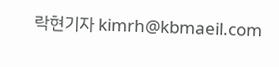락현기자 kimrh@kbmaeil.com